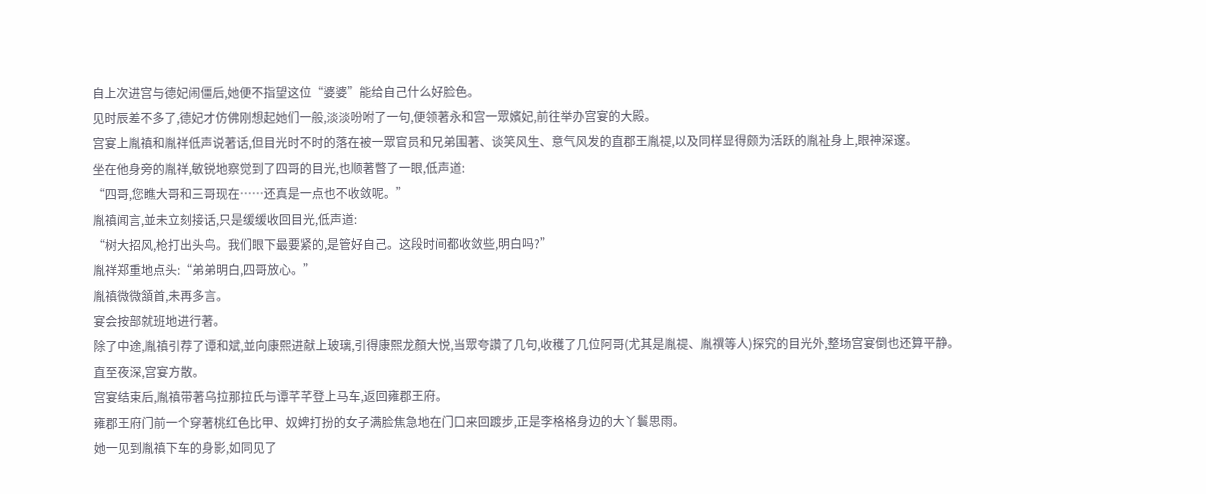自上次进宫与德妃闹僵后,她便不指望这位“婆婆”能给自己什么好脸色。
见时辰差不多了,德妃才仿佛刚想起她们一般,淡淡吩咐了一句,便领著永和宫一眾嬪妃,前往举办宫宴的大殿。
宫宴上胤禛和胤祥低声说著话,但目光时不时的落在被一眾官员和兄弟围著、谈笑风生、意气风发的直郡王胤禔,以及同样显得颇为活跃的胤祉身上,眼神深邃。
坐在他身旁的胤祥,敏锐地察觉到了四哥的目光,也顺著瞥了一眼,低声道:
“四哥,您瞧大哥和三哥现在……还真是一点也不收敛呢。”
胤禛闻言,並未立刻接话,只是缓缓收回目光,低声道:
“树大招风,枪打出头鸟。我们眼下最要紧的,是管好自己。这段时间都收敛些,明白吗?”
胤祥郑重地点头:“弟弟明白,四哥放心。”
胤禛微微頷首,未再多言。
宴会按部就班地进行著。
除了中途,胤禛引荐了谭和斌,並向康熙进献上玻璃,引得康熙龙顏大悦,当眾夸讚了几句,收穫了几位阿哥(尤其是胤禔、胤禩等人)探究的目光外,整场宫宴倒也还算平静。
直至夜深,宫宴方散。
宫宴结束后,胤禛带著乌拉那拉氏与谭芊芊登上马车,返回雍郡王府。
雍郡王府门前一个穿著桃红色比甲、奴婢打扮的女子满脸焦急地在门口来回踱步,正是李格格身边的大丫鬟思雨。
她一见到胤禛下车的身影,如同见了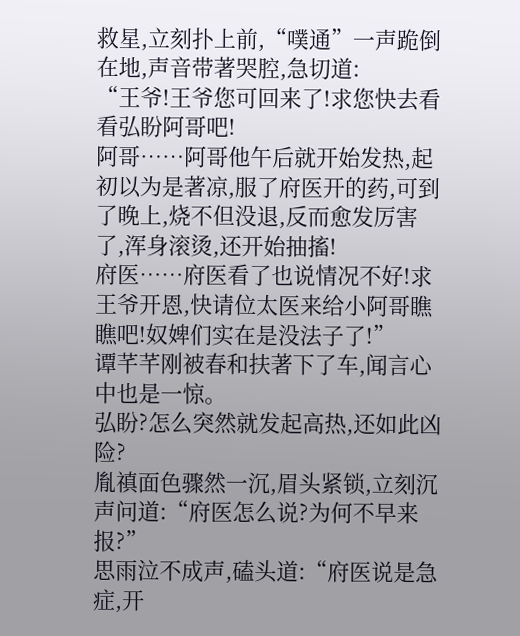救星,立刻扑上前,“噗通”一声跪倒在地,声音带著哭腔,急切道:
“王爷!王爷您可回来了!求您快去看看弘盼阿哥吧!
阿哥……阿哥他午后就开始发热,起初以为是著凉,服了府医开的药,可到了晚上,烧不但没退,反而愈发厉害了,浑身滚烫,还开始抽搐!
府医……府医看了也说情况不好!求王爷开恩,快请位太医来给小阿哥瞧瞧吧!奴婢们实在是没法子了!”
谭芊芊刚被春和扶著下了车,闻言心中也是一惊。
弘盼?怎么突然就发起高热,还如此凶险?
胤禛面色骤然一沉,眉头紧锁,立刻沉声问道:“府医怎么说?为何不早来报?”
思雨泣不成声,磕头道:“府医说是急症,开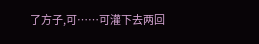了方子,可……可灌下去两回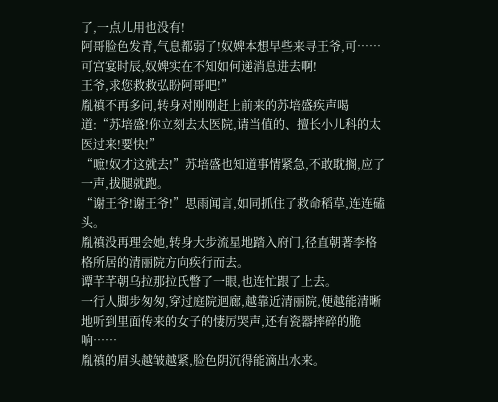了,一点儿用也没有!
阿哥脸色发青,气息都弱了!奴婢本想早些来寻王爷,可……可宫宴时辰,奴婢实在不知如何递消息进去啊!
王爷,求您救救弘盼阿哥吧!”
胤禛不再多问,转身对刚刚赶上前来的苏培盛疾声喝道:“苏培盛!你立刻去太医院,请当值的、擅长小儿科的太医过来!要快!”
“嗻!奴才这就去!”苏培盛也知道事情紧急,不敢耽搁,应了一声,拔腿就跑。
“谢王爷!谢王爷!”思雨闻言,如同抓住了救命稻草,连连磕头。
胤禛没再理会她,转身大步流星地踏入府门,径直朝著李格格所居的清丽院方向疾行而去。
谭芊芊朝乌拉那拉氏瞥了一眼,也连忙跟了上去。
一行人脚步匆匆,穿过庭院迴廊,越靠近清丽院,便越能清晰地听到里面传来的女子的悽厉哭声,还有瓷器摔碎的脆响……
胤禛的眉头越皱越紧,脸色阴沉得能滴出水来。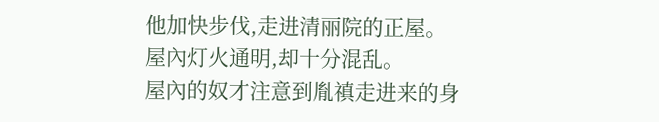他加快步伐,走进清丽院的正屋。
屋內灯火通明,却十分混乱。
屋內的奴才注意到胤禛走进来的身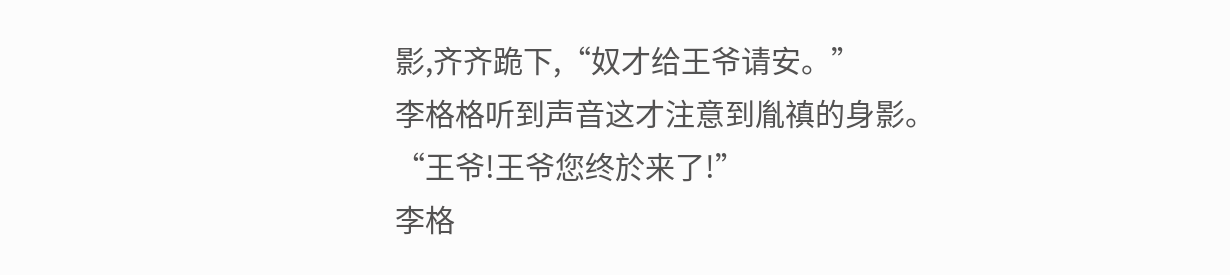影,齐齐跪下,“奴才给王爷请安。”
李格格听到声音这才注意到胤禛的身影。
“王爷!王爷您终於来了!”
李格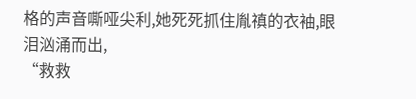格的声音嘶哑尖利,她死死抓住胤禛的衣袖,眼泪汹涌而出,
“救救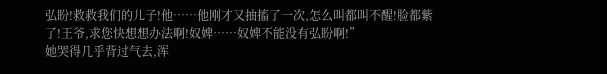弘盼!救救我们的儿子!他……他刚才又抽搐了一次,怎么叫都叫不醒!脸都紫了!王爷,求您快想想办法啊!奴婢……奴婢不能没有弘盼啊!”
她哭得几乎背过气去,浑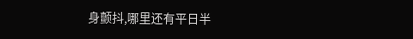身颤抖,哪里还有平日半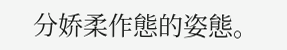分娇柔作態的姿態。